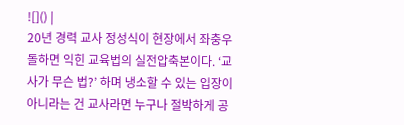![]() |
20년 경력 교사 정성식이 현장에서 좌충우돌하면 익힌 교육법의 실전압축본이다. ‘교사가 무슨 법?’ 하며 냉소할 수 있는 입장이 아니라는 건 교사라면 누구나 절박하게 공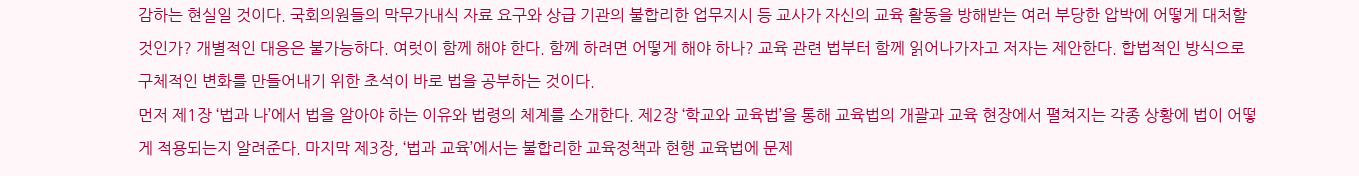감하는 현실일 것이다. 국회의원들의 막무가내식 자료 요구와 상급 기관의 불합리한 업무지시 등 교사가 자신의 교육 활동을 방해받는 여러 부당한 압박에 어떻게 대처할 것인가? 개별적인 대응은 불가능하다. 여럿이 함께 해야 한다. 함께 하려면 어떻게 해야 하나? 교육 관련 법부터 함께 읽어나가자고 저자는 제안한다. 합법적인 방식으로 구체적인 변화를 만들어내기 위한 초석이 바로 법을 공부하는 것이다.
먼저 제1장 ‘법과 나’에서 법을 알아야 하는 이유와 법령의 체계를 소개한다. 제2장 ‘학교와 교육법’을 통해 교육법의 개괄과 교육 현장에서 펼쳐지는 각종 상황에 법이 어떻게 적용되는지 알려준다. 마지막 제3장, ‘법과 교육’에서는 불합리한 교육정책과 현행 교육법에 문제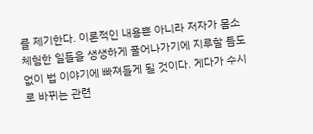를 제기한다. 이론적인 내용뿐 아니라 저자가 몸소 체험한 일들을 생생하게 풀어나가기에 지루할 틈도 없이 법 이야기에 빠져들게 될 것이다. 게다가 수시로 바뀌는 관련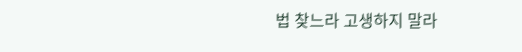법 찾느라 고생하지 말라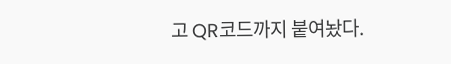고 QR코드까지 붙여놨다.